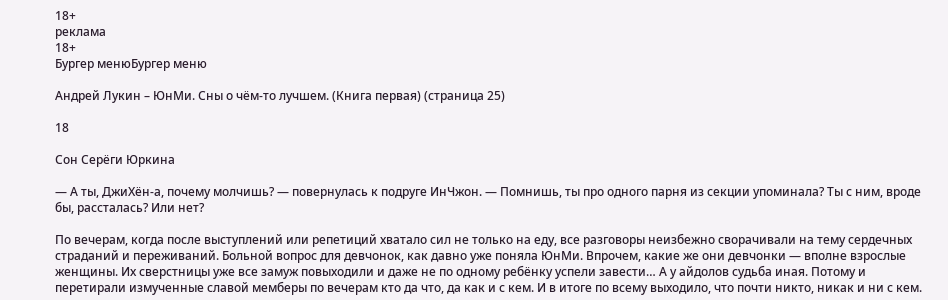18+
реклама
18+
Бургер менюБургер меню

Андрей Лукин – ЮнМи. Сны о чём-то лучшем. (Книга первая) (страница 25)

18

Сон Серёги Юркина

— А ты, ДжиХён-а, почему молчишь? — повернулась к подруге ИнЧжон. — Помнишь, ты про одного парня из секции упоминала? Ты с ним, вроде бы, рассталась? Или нет?

По вечерам, когда после выступлений или репетиций хватало сил не только на еду, все разговоры неизбежно сворачивали на тему сердечных страданий и переживаний. Больной вопрос для девчонок, как давно уже поняла ЮнМи. Впрочем, какие же они девчонки — вполне взрослые женщины. Их сверстницы уже все замуж повыходили и даже не по одному ребёнку успели завести… А у айдолов судьба иная. Потому и перетирали измученные славой мемберы по вечерам кто да что, да как и с кем. И в итоге по всему выходило, что почти никто, никак и ни с кем.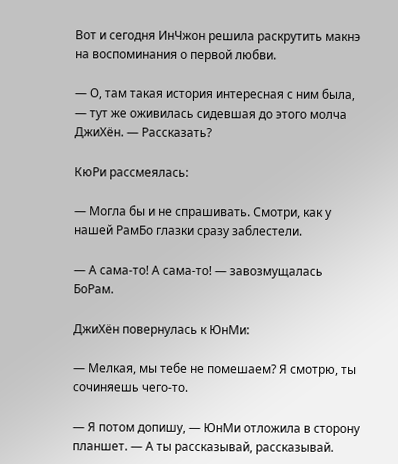Вот и сегодня ИнЧжон решила раскрутить макнэ на воспоминания о первой любви.

— О, там такая история интересная с ним была, — тут же оживилась сидевшая до этого молча ДжиХён. — Рассказать?

КюРи рассмеялась:

— Могла бы и не спрашивать. Смотри, как у нашей РамБо глазки сразу заблестели.

— А сама-то! А сама-то! — завозмущалась БоРам.

ДжиХён повернулась к ЮнМи:

— Мелкая, мы тебе не помешаем? Я смотрю, ты сочиняешь чего-то.

— Я потом допишу, — ЮнМи отложила в сторону планшет. — А ты рассказывай, рассказывай.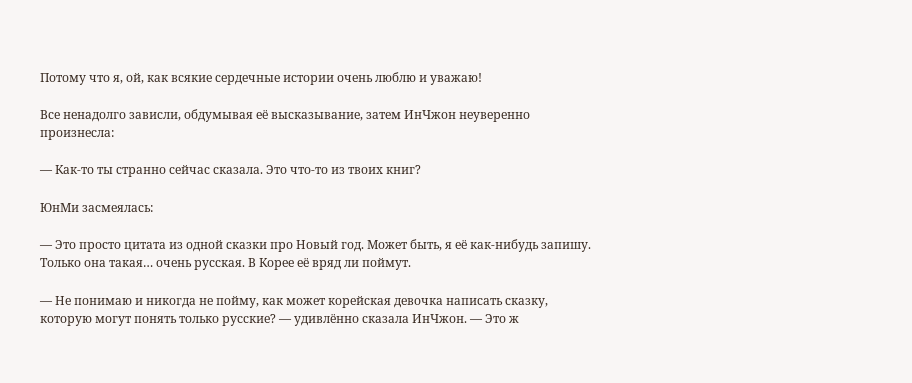Потому что я, ой, как всякие сердечные истории очень люблю и уважаю!

Все ненадолго зависли, обдумывая её высказывание, затем ИнЧжон неуверенно произнесла:

— Как-то ты странно сейчас сказала. Это что-то из твоих книг?

ЮнМи засмеялась:

— Это просто цитата из одной сказки про Новый год. Может быть, я её как-нибудь запишу. Только она такая… очень русская. В Корее её вряд ли поймут.

— Не понимаю и никогда не пойму, как может корейская девочка написать сказку, которую могут понять только русские? — удивлённо сказала ИнЧжон. — Это ж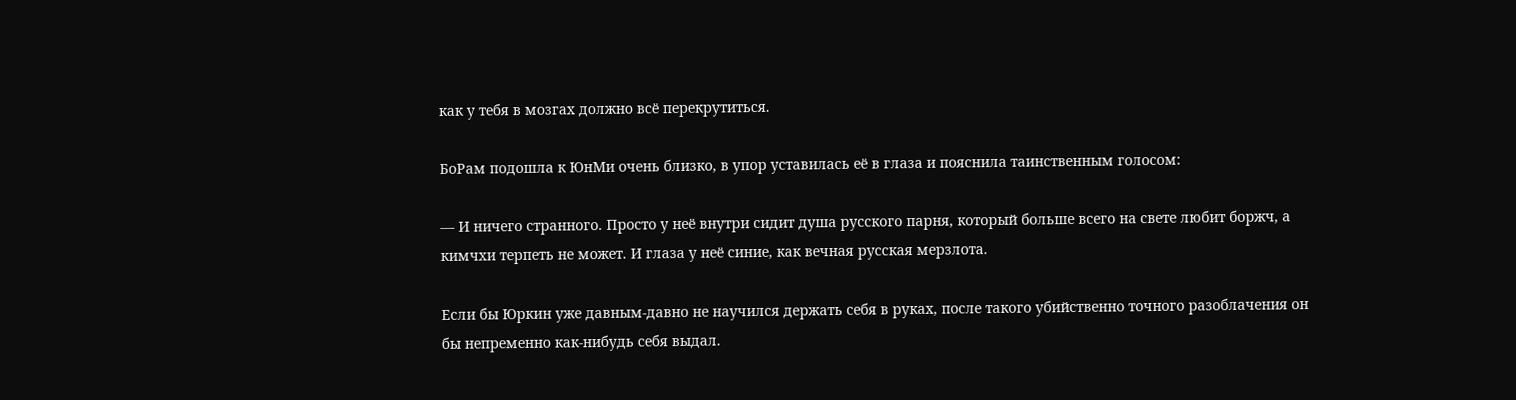как у тебя в мозгах должно всё перекрутиться.

БоРам подошла к ЮнМи очень близко, в упор уставилась её в глаза и пояснила таинственным голосом:

— И ничего странного. Просто у неё внутри сидит душа русского парня, который больше всего на свете любит боржч, а кимчхи терпеть не может. И глаза у неё синие, как вечная русская мерзлота.

Если бы Юркин уже давным-давно не научился держать себя в руках, после такого убийственно точного разоблачения он бы непременно как-нибудь себя выдал.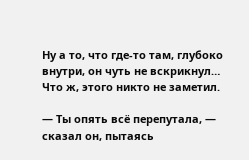Ну а то, что где-то там, глубоко внутри, он чуть не вскрикнул… Что ж, этого никто не заметил.

— Ты опять всё перепутала, — сказал он, пытаясь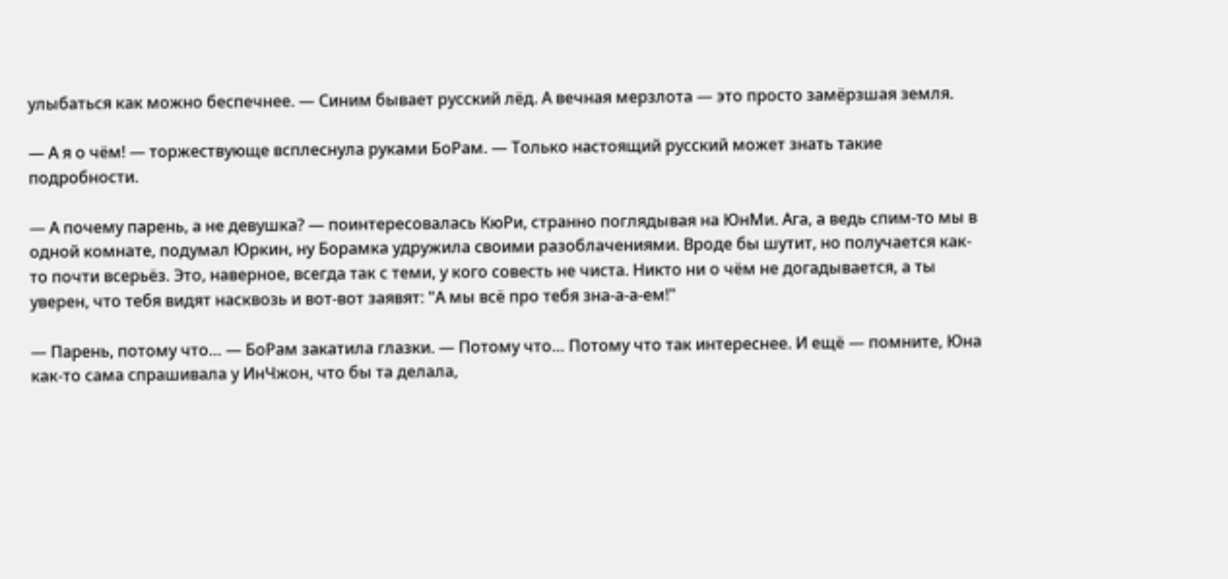улыбаться как можно беспечнее. — Синим бывает русский лёд. А вечная мерзлота — это просто замёрзшая земля.

— А я о чём! — торжествующе всплеснула руками БоРам. — Только настоящий русский может знать такие подробности.

— А почему парень, а не девушка? — поинтересовалась КюРи, странно поглядывая на ЮнМи. Ага, а ведь спим-то мы в одной комнате, подумал Юркин, ну Борамка удружила своими разоблачениями. Вроде бы шутит, но получается как-то почти всерьёз. Это, наверное, всегда так с теми, у кого совесть не чиста. Никто ни о чём не догадывается, а ты уверен, что тебя видят насквозь и вот-вот заявят: "А мы всё про тебя зна-а-а-ем!"

— Парень, потому что… — БоРам закатила глазки. — Потому что… Потому что так интереснее. И ещё — помните, Юна как-то сама спрашивала у ИнЧжон, что бы та делала,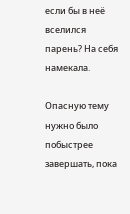если бы в неё вселился парень? На себя намекала.

Опасную тему нужно было побыстрее завершать, пока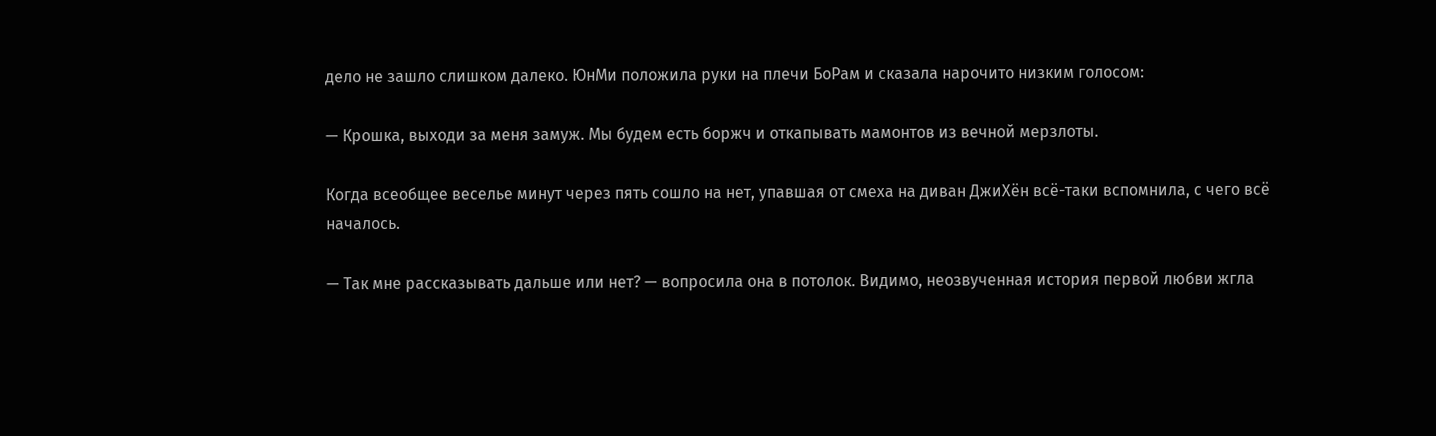дело не зашло слишком далеко. ЮнМи положила руки на плечи БоРам и сказала нарочито низким голосом:

— Крошка, выходи за меня замуж. Мы будем есть боржч и откапывать мамонтов из вечной мерзлоты.

Когда всеобщее веселье минут через пять сошло на нет, упавшая от смеха на диван ДжиХён всё-таки вспомнила, с чего всё началось.

— Так мне рассказывать дальше или нет? — вопросила она в потолок. Видимо, неозвученная история первой любви жгла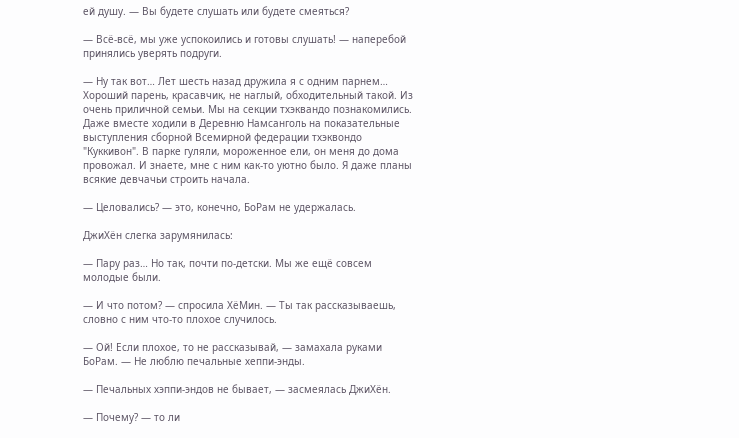ей душу. — Вы будете слушать или будете смеяться?

— Всё-всё, мы уже успокоились и готовы слушать! — наперебой принялись уверять подруги.

— Ну так вот… Лет шесть назад дружила я с одним парнем… Хороший парень, красавчик, не наглый, обходительный такой. Из очень приличной семьи. Мы на секции тхэквандо познакомились. Даже вместе ходили в Деревню Намсанголь на показательные выступления сборной Всемирной федерации тхэквондо "Куккивон". В парке гуляли, мороженное ели, он меня до дома провожал. И знаете, мне с ним как-то уютно было. Я даже планы всякие девчачьи строить начала.

— Целовались? — это, конечно, БоРам не удержалась.

ДжиХён слегка зарумянилась:

— Пару раз… Но так, почти по-детски. Мы же ещё совсем молодые были.

— И что потом? — спросила ХёМин. — Ты так рассказываешь, словно с ним что-то плохое случилось.

— Ой! Если плохое, то не рассказывай, — замахала руками БоРам. — Не люблю печальные хеппи-энды.

— Печальных хэппи-эндов не бывает, — засмеялась ДжиХён.

— Почему? — то ли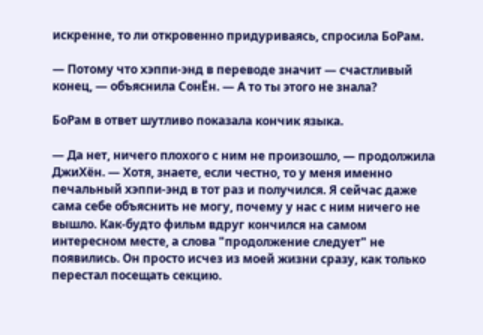искренне, то ли откровенно придуриваясь, спросила БоРам.

— Потому что хэппи-энд в переводе значит — счастливый конец, — объяснила СонЁн. — А то ты этого не знала?

БоРам в ответ шутливо показала кончик языка.

— Да нет, ничего плохого с ним не произошло, — продолжила ДжиХён. — Хотя, знаете, если честно, то у меня именно печальный хэппи-энд в тот раз и получился. Я сейчас даже сама себе объяснить не могу, почему у нас с ним ничего не вышло. Как-будто фильм вдруг кончился на самом интересном месте, а слова "продолжение следует" не появились. Он просто исчез из моей жизни сразу, как только перестал посещать секцию.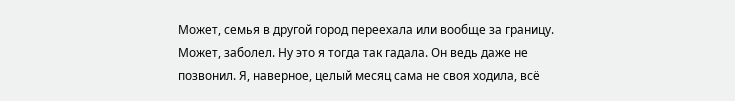Может, семья в другой город переехала или вообще за границу. Может, заболел. Ну это я тогда так гадала. Он ведь даже не позвонил. Я, наверное, целый месяц сама не своя ходила, всё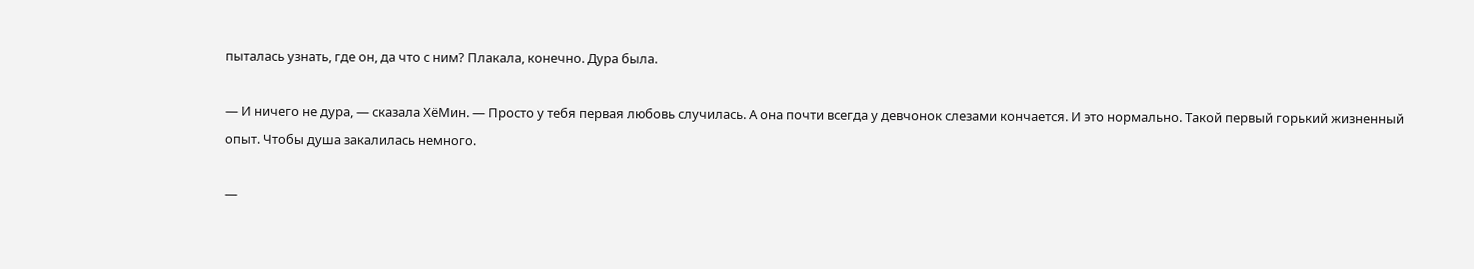пыталась узнать, где он, да что с ним? Плакала, конечно. Дура была.

— И ничего не дура, — сказала ХёМин. — Просто у тебя первая любовь случилась. А она почти всегда у девчонок слезами кончается. И это нормально. Такой первый горький жизненный опыт. Чтобы душа закалилась немного.

—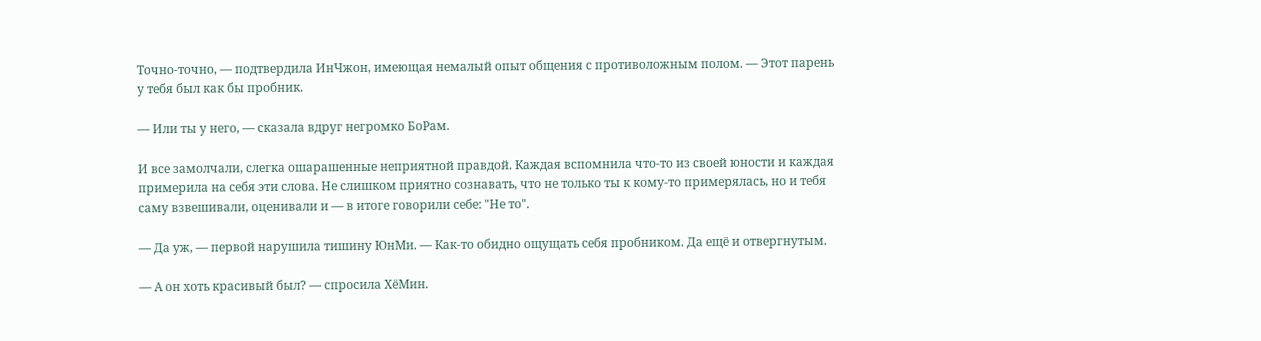Точно-точно, — подтвердила ИнЧжон, имеющая немалый опыт общения с противоложным полом. — Этот парень у тебя был как бы пробник.

— Или ты у него, — сказала вдруг негромко БоРам.

И все замолчали, слегка ошарашенные неприятной правдой. Каждая вспомнила что-то из своей юности и каждая примерила на себя эти слова. Не слишком приятно сознавать, что не только ты к кому-то примерялась, но и тебя саму взвешивали, оценивали и — в итоге говорили себе: "Не то".

— Да уж, — первой нарушила тишину ЮнМи. — Как-то обидно ощущать себя пробником. Да ещё и отвергнутым.

— А он хоть красивый был? — спросила ХёМин.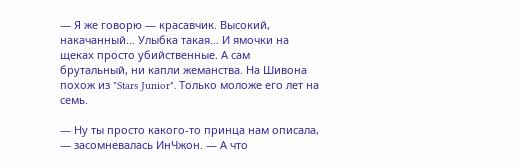— Я же говорю — красавчик. Высокий, накачанный… Улыбка такая… И ямочки на щеках просто убийственные. А сам брутальный, ни капли жеманства. На Шивона похож из "Stars Junior". Только моложе его лет на семь.

— Ну ты просто какого-то принца нам описала, — засомневалась ИнЧжон. — А что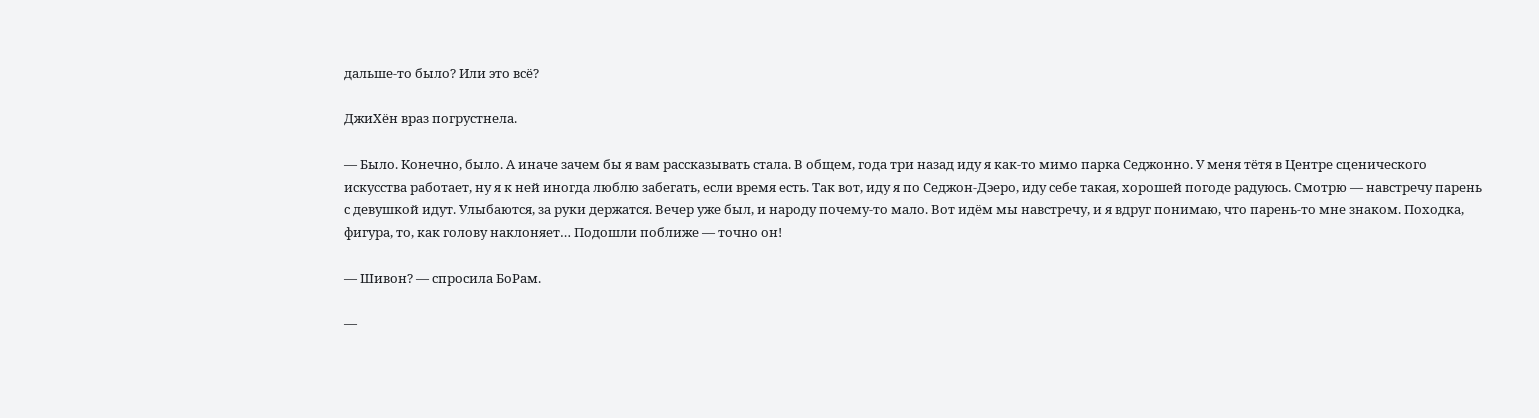дальше-то было? Или это всё?

ДжиХён враз погрустнела.

— Было. Конечно, было. А иначе зачем бы я вам рассказывать стала. В общем, года три назад иду я как-то мимо парка Седжонно. У меня тётя в Центре сценического искусства работает, ну я к ней иногда люблю забегать, если время есть. Так вот, иду я по Седжон-Дэеро, иду себе такая, хорошей погоде радуюсь. Смотрю — навстречу парень с девушкой идут. Улыбаются, за руки держатся. Вечер уже был, и народу почему-то мало. Вот идём мы навстречу, и я вдруг понимаю, что парень-то мне знаком. Походка, фигура, то, как голову наклоняет… Подошли поближе — точно он!

— Шивон? — спросила БоРам.

—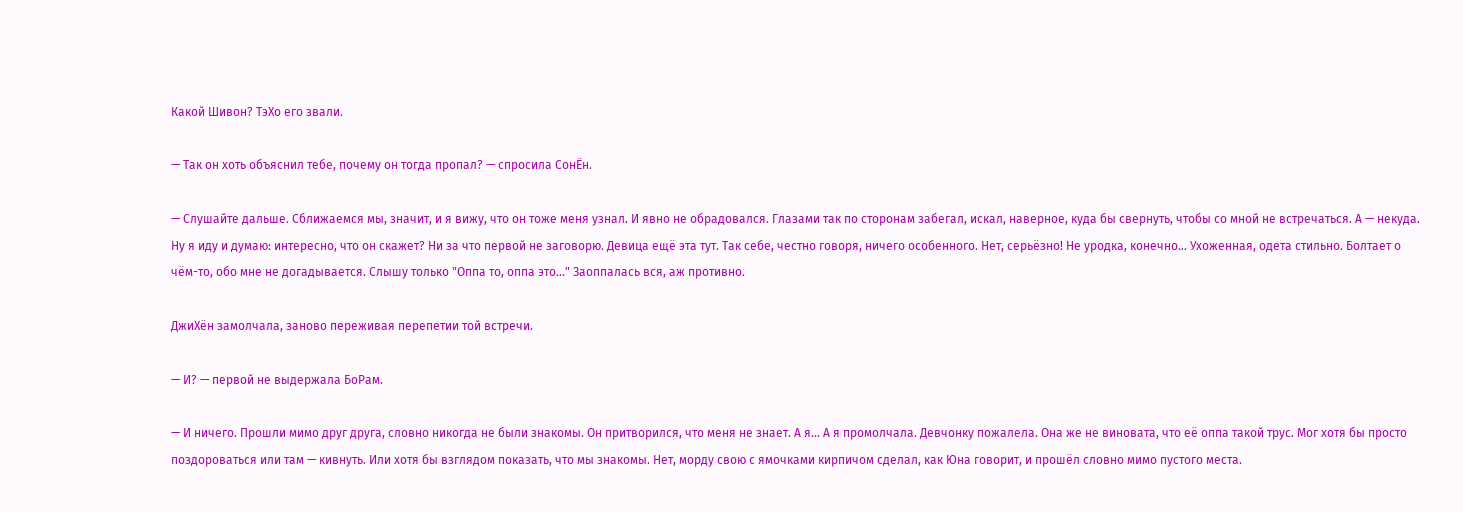Какой Шивон? ТэХо его звали.

— Так он хоть объяснил тебе, почему он тогда пропал? — спросила СонЁн.

— Слушайте дальше. Сближаемся мы, значит, и я вижу, что он тоже меня узнал. И явно не обрадовался. Глазами так по сторонам забегал, искал, наверное, куда бы свернуть, чтобы со мной не встречаться. А — некуда. Ну я иду и думаю: интересно, что он скажет? Ни за что первой не заговорю. Девица ещё эта тут. Так себе, честно говоря, ничего особенного. Нет, серьёзно! Не уродка, конечно… Ухоженная, одета стильно. Болтает о чём-то, обо мне не догадывается. Слышу только "Оппа то, оппа это…" Заоппалась вся, аж противно.

ДжиХён замолчала, заново переживая перепетии той встречи.

— И? — первой не выдержала БоРам.

— И ничего. Прошли мимо друг друга, словно никогда не были знакомы. Он притворился, что меня не знает. А я… А я промолчала. Девчонку пожалела. Она же не виновата, что её оппа такой трус. Мог хотя бы просто поздороваться или там — кивнуть. Или хотя бы взглядом показать, что мы знакомы. Нет, морду свою с ямочками кирпичом сделал, как Юна говорит, и прошёл словно мимо пустого места.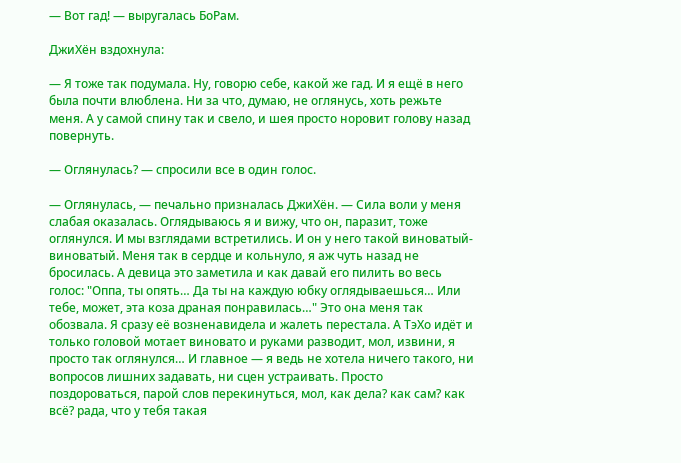— Вот гад! — выругалась БоРам.

ДжиХён вздохнула:

— Я тоже так подумала. Ну, говорю себе, какой же гад. И я ещё в него была почти влюблена. Ни за что, думаю, не оглянусь, хоть режьте меня. А у самой спину так и свело, и шея просто норовит голову назад повернуть.

— Оглянулась? — спросили все в один голос.

— Оглянулась, — печально призналась ДжиХён. — Сила воли у меня слабая оказалась. Оглядываюсь я и вижу, что он, паразит, тоже оглянулся. И мы взглядами встретились. И он у него такой виноватый-виноватый. Меня так в сердце и кольнуло, я аж чуть назад не бросилась. А девица это заметила и как давай его пилить во весь голос: "Оппа, ты опять… Да ты на каждую юбку оглядываешься… Или тебе, может, эта коза драная понравилась…" Это она меня так обозвала. Я сразу её возненавидела и жалеть перестала. А ТэХо идёт и только головой мотает виновато и руками разводит, мол, извини, я просто так оглянулся… И главное — я ведь не хотела ничего такого, ни вопросов лишних задавать, ни сцен устраивать. Просто поздороваться, парой слов перекинуться, мол, как дела? как сам? как всё? рада, что у тебя такая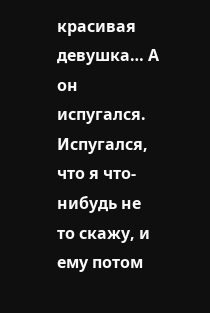красивая девушка… А он испугался. Испугался, что я что-нибудь не то скажу, и ему потом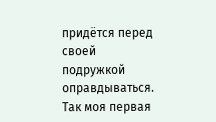придётся перед своей подружкой оправдываться. Так моя первая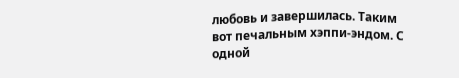любовь и завершилась. Таким вот печальным хэппи-эндом. С одной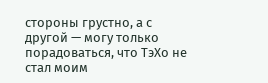стороны грустно, а с другой — могу только порадоваться, что ТэХо не стал моим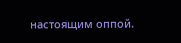настоящим оппой.